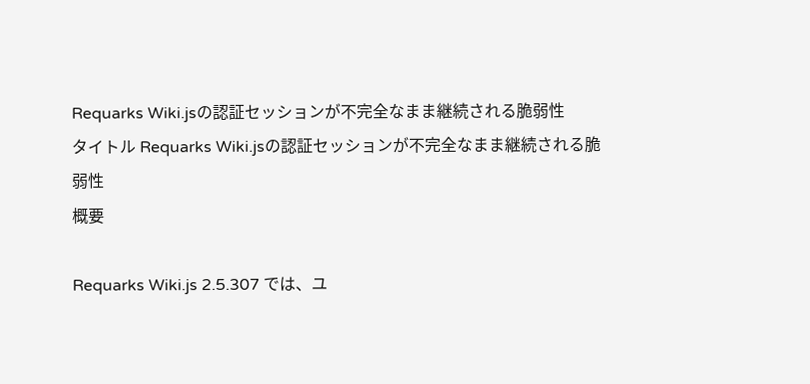Requarks Wiki.jsの認証セッションが不完全なまま継続される脆弱性
タイトル Requarks Wiki.jsの認証セッションが不完全なまま継続される脆弱性
概要

Requarks Wiki.js 2.5.307 では、ユ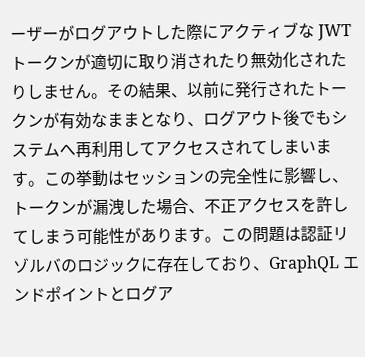ーザーがログアウトした際にアクティブな JWT トークンが適切に取り消されたり無効化されたりしません。その結果、以前に発行されたトークンが有効なままとなり、ログアウト後でもシステムへ再利用してアクセスされてしまいます。この挙動はセッションの完全性に影響し、トークンが漏洩した場合、不正アクセスを許してしまう可能性があります。この問題は認証リゾルバのロジックに存在しており、GraphQL エンドポイントとログア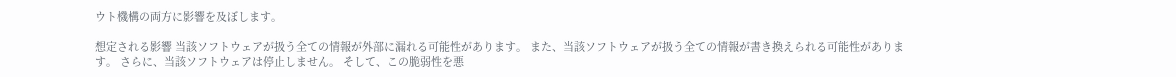ウト機構の両方に影響を及ぼします。

想定される影響 当該ソフトウェアが扱う全ての情報が外部に漏れる可能性があります。 また、当該ソフトウェアが扱う全ての情報が書き換えられる可能性があります。 さらに、当該ソフトウェアは停止しません。 そして、この脆弱性を悪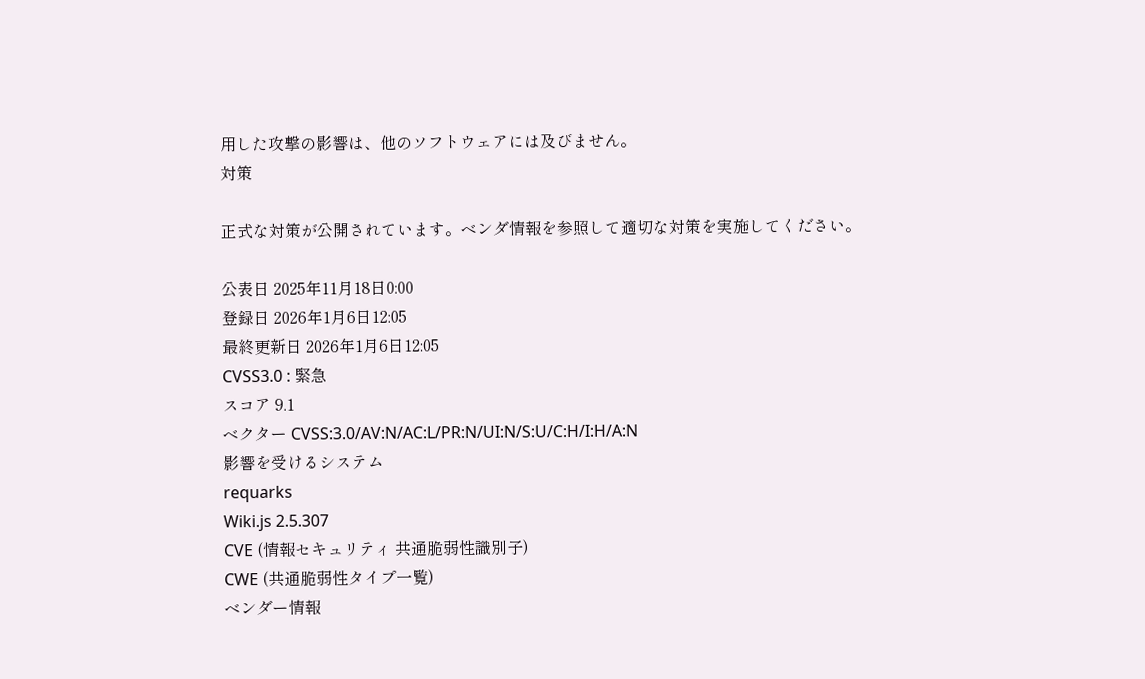用した攻撃の影響は、他のソフトウェアには及びません。
対策

正式な対策が公開されています。ベンダ情報を参照して適切な対策を実施してください。

公表日 2025年11月18日0:00
登録日 2026年1月6日12:05
最終更新日 2026年1月6日12:05
CVSS3.0 : 緊急
スコア 9.1
ベクター CVSS:3.0/AV:N/AC:L/PR:N/UI:N/S:U/C:H/I:H/A:N
影響を受けるシステム
requarks
Wiki.js 2.5.307
CVE (情報セキュリティ 共通脆弱性識別子)
CWE (共通脆弱性タイプ一覧)
ベンダー情報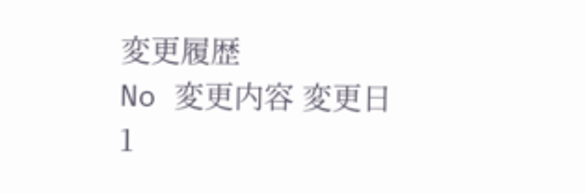変更履歴
No 変更内容 変更日
1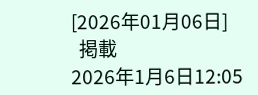[2026年01月06日]
  掲載
2026年1月6日12:05